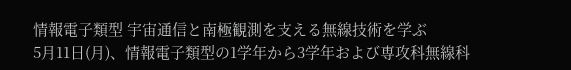情報電子類型 宇宙通信と南極観測を支える無線技術を学ぶ
5月11日(月)、情報電子類型の1学年から3学年および専攻科無線科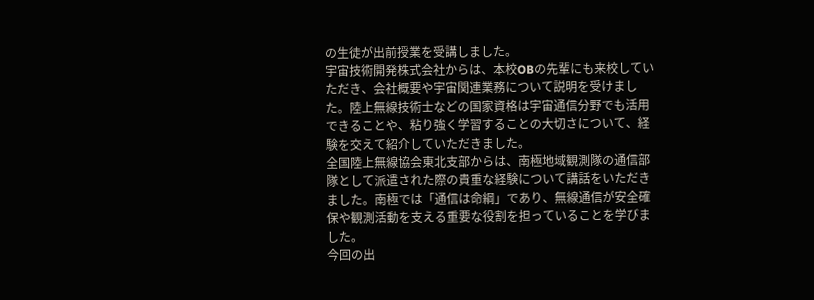の生徒が出前授業を受講しました。
宇宙技術開発株式会社からは、本校OBの先輩にも来校していただき、会社概要や宇宙関連業務について説明を受けました。陸上無線技術士などの国家資格は宇宙通信分野でも活用できることや、粘り強く学習することの大切さについて、経験を交えて紹介していただきました。
全国陸上無線協会東北支部からは、南極地域観測隊の通信部隊として派遣された際の貴重な経験について講話をいただきました。南極では「通信は命綱」であり、無線通信が安全確保や観測活動を支える重要な役割を担っていることを学びました。
今回の出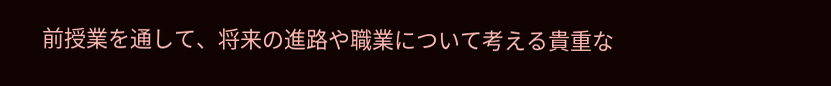前授業を通して、将来の進路や職業について考える貴重な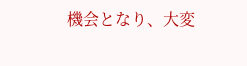機会となり、大変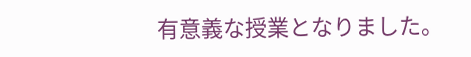有意義な授業となりました。